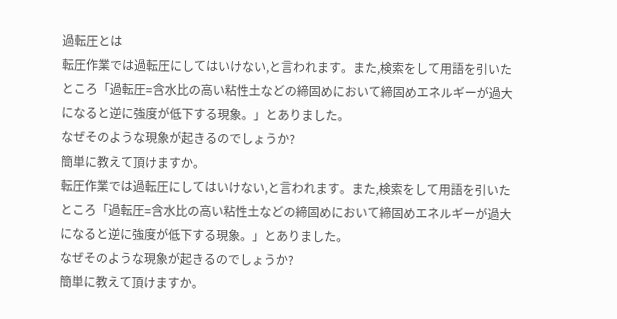過転圧とは
転圧作業では過転圧にしてはいけない,と言われます。また,検索をして用語を引いたところ「過転圧=含水比の高い粘性土などの締固めにおいて締固めエネルギーが過大になると逆に強度が低下する現象。」とありました。
なぜそのような現象が起きるのでしょうか?
簡単に教えて頂けますか。
転圧作業では過転圧にしてはいけない,と言われます。また,検索をして用語を引いたところ「過転圧=含水比の高い粘性土などの締固めにおいて締固めエネルギーが過大になると逆に強度が低下する現象。」とありました。
なぜそのような現象が起きるのでしょうか?
簡単に教えて頂けますか。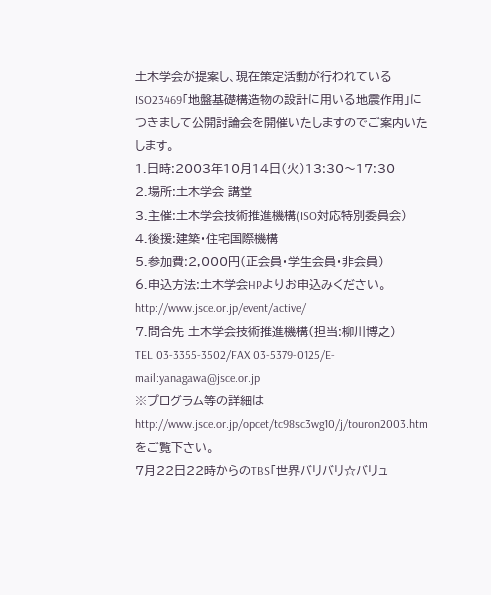土木学会が提案し、現在策定活動が行われているISO23469「地盤基礎構造物の設計に用いる地震作用」につきまして公開討論会を開催いたしますのでご案内いたします。
1.日時:2003年10月14日(火)13:30〜17:30
2.場所:土木学会 講堂
3.主催:土木学会技術推進機構(ISO対応特別委員会)
4.後援:建築・住宅国際機構
5.参加費:2,000円(正会員・学生会員・非会員)
6.申込方法:土木学会HPよりお申込みください。
http://www.jsce.or.jp/event/active/
7.問合先 土木学会技術推進機構(担当:柳川博之)
TEL 03-3355-3502/FAX 03-5379-0125/E-mail:yanagawa@jsce.or.jp
※プログラム等の詳細は
http://www.jsce.or.jp/opcet/tc98sc3wg10/j/touron2003.htm
をご覧下さい。
7月22日22時からのTBS「世界バリバリ☆バリュ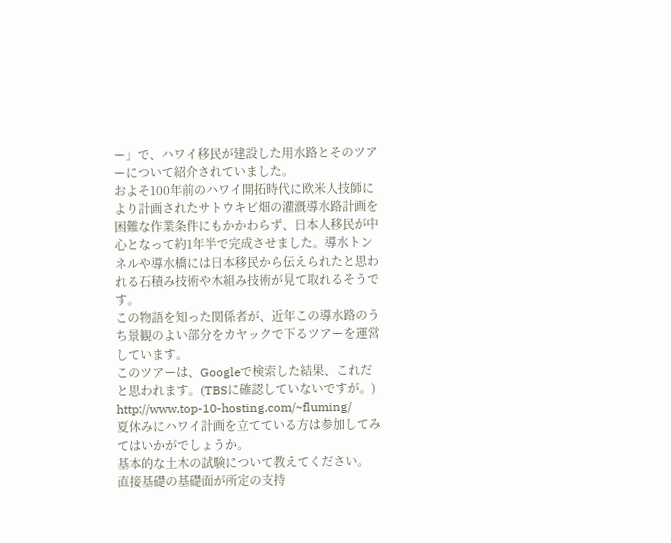ー」で、ハワイ移民が建設した用水路とそのツアーについて紹介されていました。
およそ100年前のハワイ開拓時代に欧米人技師により計画されたサトウキビ畑の灌漑導水路計画を困難な作業条件にもかかわらず、日本人移民が中心となって約1年半で完成させました。導水トンネルや導水橋には日本移民から伝えられたと思われる石積み技術や木組み技術が見て取れるそうです。
この物語を知った関係者が、近年この導水路のうち景観のよい部分をカヤックで下るツアーを運営しています。
このツアーは、Googleで検索した結果、これだと思われます。(TBSに確認していないですが。)
http://www.top-10-hosting.com/~fluming/
夏休みにハワイ計画を立てている方は参加してみてはいかがでしょうか。
基本的な土木の試験について教えてください。
直接基礎の基礎面が所定の支持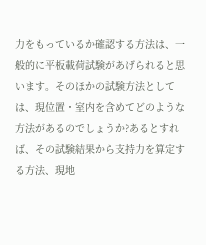力をもっているか確認する方法は、一般的に平板載荷試験があげられると思います。そのほかの試験方法としては、現位置・室内を含めてどのような方法があるのでしょうか?あるとすれば、その試験結果から支持力を算定する方法、現地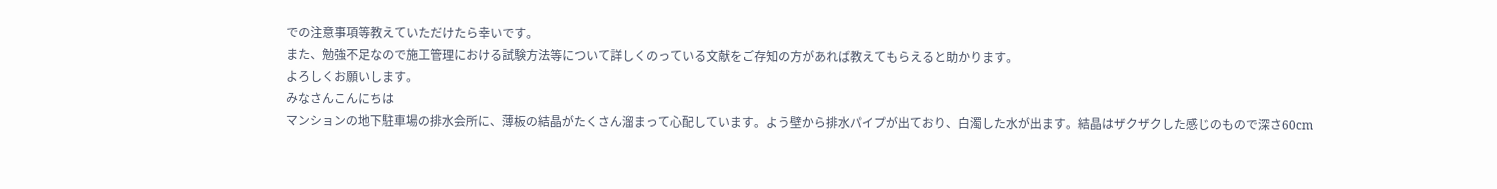での注意事項等教えていただけたら幸いです。
また、勉強不足なので施工管理における試験方法等について詳しくのっている文献をご存知の方があれば教えてもらえると助かります。
よろしくお願いします。
みなさんこんにちは
マンションの地下駐車場の排水会所に、薄板の結晶がたくさん溜まって心配しています。よう壁から排水パイプが出ており、白濁した水が出ます。結晶はザクザクした感じのもので深さ60cm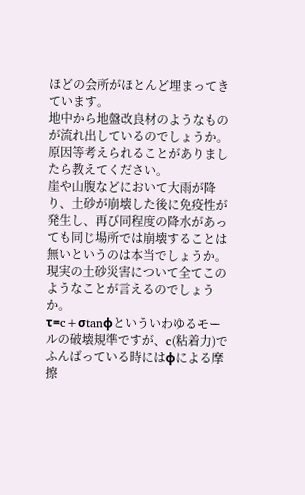ほどの会所がほとんど埋まってきています。
地中から地盤改良材のようなものが流れ出しているのでしょうか。
原因等考えられることがありましたら教えてください。
崖や山腹などにおいて大雨が降り、土砂が崩壊した後に免疫性が発生し、再び同程度の降水があっても同じ場所では崩壊することは無いというのは本当でしょうか。
現実の土砂災害について全てこのようなことが言えるのでしょうか。
τ=c+σtanφといういわゆるモールの破壊規準ですが、c(粘着力)でふんばっている時にはφによる摩擦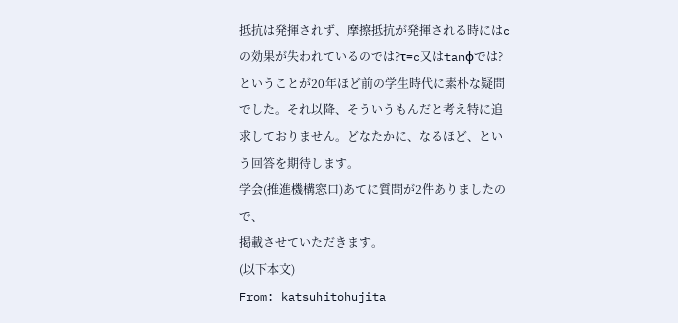抵抗は発揮されず、摩擦抵抗が発揮される時にはcの効果が失われているのでは?τ=c又はtanφでは?ということが20年ほど前の学生時代に素朴な疑問でした。それ以降、そういうもんだと考え特に追求しておりません。どなたかに、なるほど、という回答を期待します。
学会(推進機構窓口)あてに質問が2件ありましたので、
掲載させていただきます。
(以下本文)
From: katsuhitohujita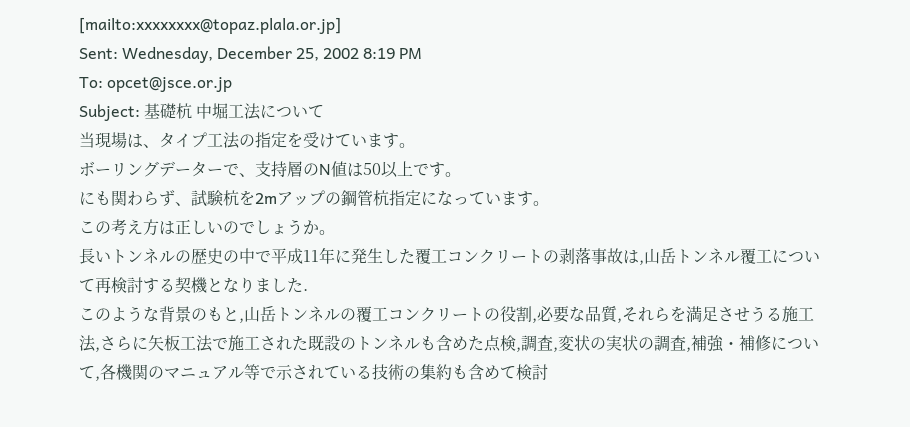[mailto:xxxxxxxx@topaz.plala.or.jp]
Sent: Wednesday, December 25, 2002 8:19 PM
To: opcet@jsce.or.jp
Subject: 基礎杭 中堀工法について
当現場は、タイプ工法の指定を受けています。
ボーリングデーターで、支持層のN値は50以上です。
にも関わらず、試験杭を2mアップの鋼管杭指定になっています。
この考え方は正しいのでしょうか。
長いトンネルの歴史の中で平成11年に発生した覆工コンクリートの剥落事故は,山岳トンネル覆工について再検討する契機となりました.
このような背景のもと,山岳トンネルの覆工コンクリートの役割,必要な品質,それらを満足させうる施工法,さらに矢板工法で施工された既設のトンネルも含めた点検,調査,変状の実状の調査,補強・補修について,各機関のマニュアル等で示されている技術の集約も含めて検討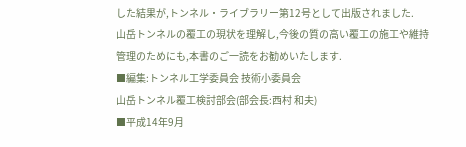した結果が,トンネル・ライブラリー第12号として出版されました.
山岳トンネルの覆工の現状を理解し,今後の質の高い覆工の施工や維持管理のためにも,本書のご一読をお勧めいたします.
■編集:トンネル工学委員会 技術小委員会
山岳トンネル覆工検討部会(部会長:西村 和夫)
■平成14年9月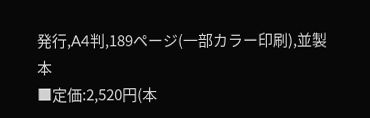発行,A4判,189ページ(一部カラー印刷),並製本
■定価:2,520円(本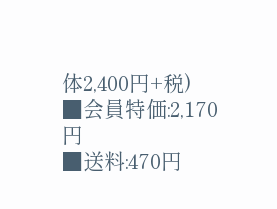体2,400円+税)
■会員特価:2,170円
■送料:470円